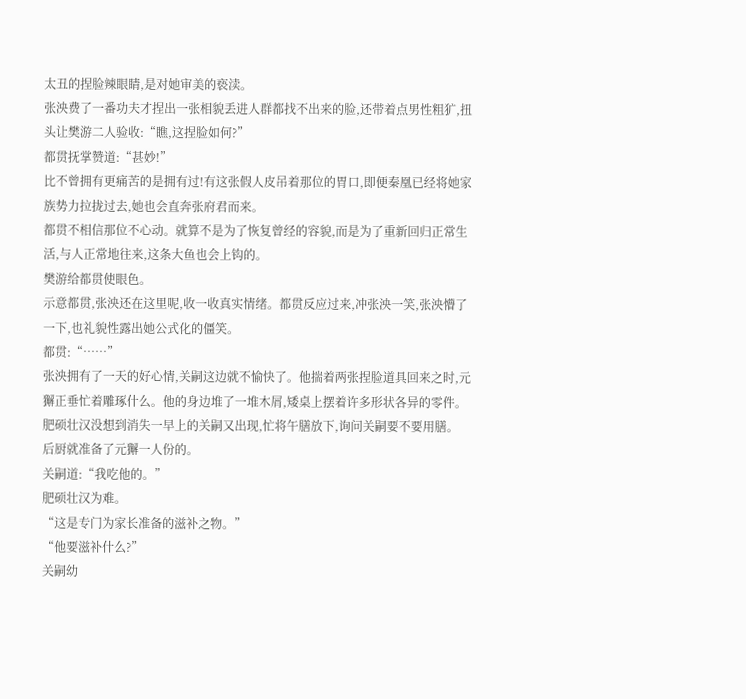太丑的捏脸辣眼睛,是对她审美的亵渎。
张泱费了一番功夫才捏出一张相貌丢进人群都找不出来的脸,还带着点男性粗犷,扭头让樊游二人验收:“瞧,这捏脸如何?”
都贯抚掌赞道:“甚妙!”
比不曾拥有更痛苦的是拥有过!有这张假人皮吊着那位的胃口,即便秦凰已经将她家族势力拉拢过去,她也会直奔张府君而来。
都贯不相信那位不心动。就算不是为了恢复曾经的容貌,而是为了重新回归正常生活,与人正常地往来,这条大鱼也会上钩的。
樊游给都贯使眼色。
示意都贯,张泱还在这里呢,收一收真实情绪。都贯反应过来,冲张泱一笑,张泱懵了一下,也礼貌性露出她公式化的僵笑。
都贯:“……”
张泱拥有了一天的好心情,关嗣这边就不愉快了。他揣着两张捏脸道具回来之时,元獬正垂忙着雕琢什么。他的身边堆了一堆木屑,矮桌上摆着许多形状各异的零件。
肥硕壮汉没想到消失一早上的关嗣又出现,忙将午膳放下,询问关嗣要不要用膳。
后厨就准备了元獬一人份的。
关嗣道:“我吃他的。”
肥硕壮汉为难。
“这是专门为家长准备的滋补之物。”
“他要滋补什么?”
关嗣幼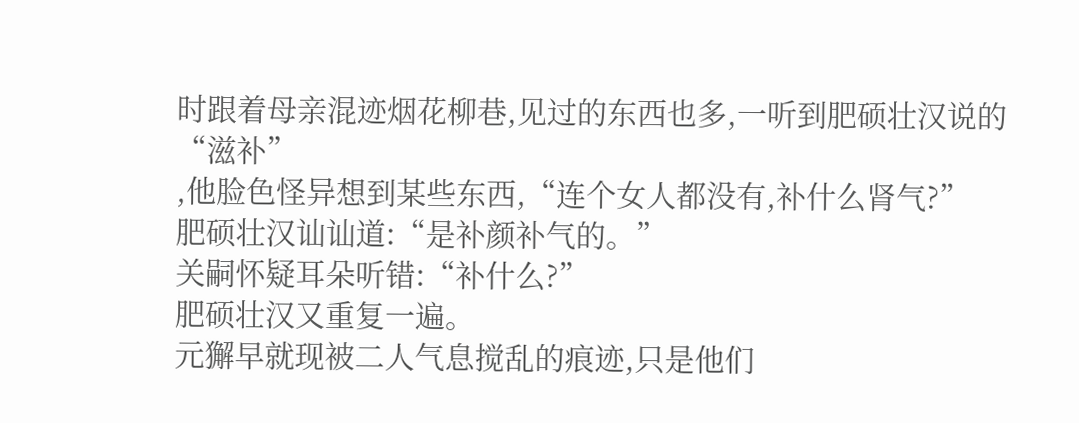时跟着母亲混迹烟花柳巷,见过的东西也多,一听到肥硕壮汉说的“滋补”
,他脸色怪异想到某些东西,“连个女人都没有,补什么肾气?”
肥硕壮汉讪讪道:“是补颜补气的。”
关嗣怀疑耳朵听错:“补什么?”
肥硕壮汉又重复一遍。
元獬早就现被二人气息搅乱的痕迹,只是他们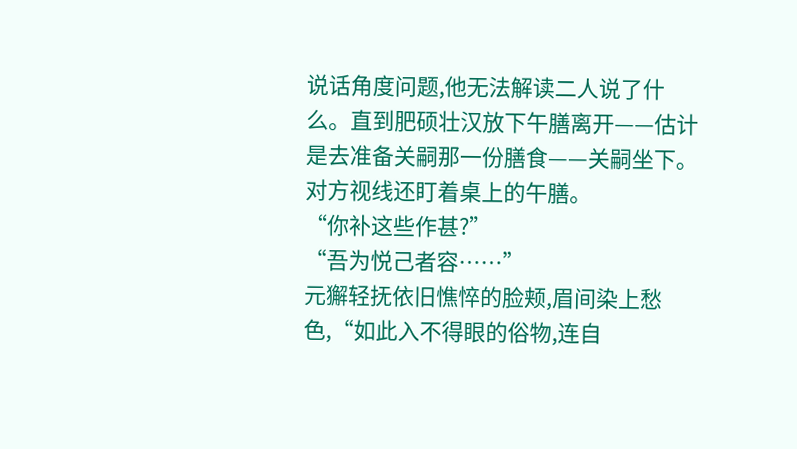说话角度问题,他无法解读二人说了什么。直到肥硕壮汉放下午膳离开——估计是去准备关嗣那一份膳食——关嗣坐下。
对方视线还盯着桌上的午膳。
“你补这些作甚?”
“吾为悦己者容……”
元獬轻抚依旧憔悴的脸颊,眉间染上愁色,“如此入不得眼的俗物,连自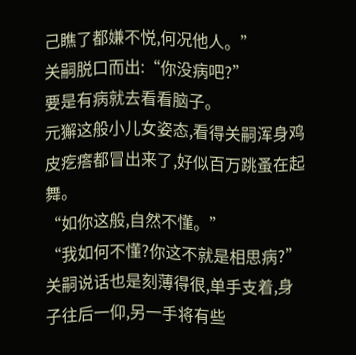己瞧了都嫌不悦,何况他人。”
关嗣脱口而出:“你没病吧?”
要是有病就去看看脑子。
元獬这般小儿女姿态,看得关嗣浑身鸡皮疙瘩都冒出来了,好似百万跳蚤在起舞。
“如你这般,自然不懂。”
“我如何不懂?你这不就是相思病?”
关嗣说话也是刻薄得很,单手支着,身子往后一仰,另一手将有些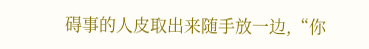碍事的人皮取出来随手放一边,“你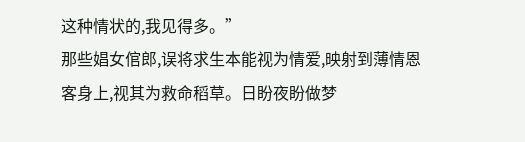这种情状的,我见得多。”
那些娼女倌郎,误将求生本能视为情爱,映射到薄情恩客身上,视其为救命稻草。日盼夜盼做梦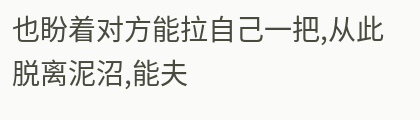也盼着对方能拉自己一把,从此脱离泥沼,能夫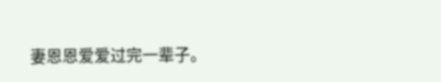妻恩恩爱爱过完一辈子。